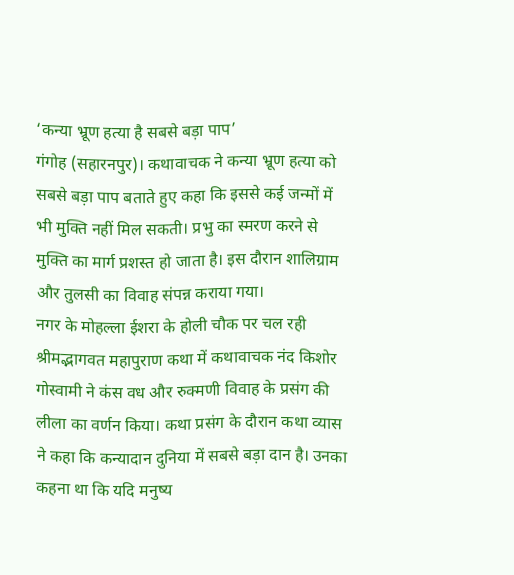‘कन्या भ्रूण हत्या है सबसे बड़ा पाप’
गंगोह (सहारनपुर)। कथावाचक ने कन्या भ्रूण हत्या को सबसे बड़ा पाप बताते हुए कहा कि इससे कई जन्मों में भी मुक्ति नहीं मिल सकती। प्रभु का स्मरण करने से मुक्ति का मार्ग प्रशस्त हो जाता है। इस दौरान शालिग्राम और तुलसी का विवाह संपन्न कराया गया।
नगर के मोहल्ला ईशरा के होली चौक पर चल रही श्रीमद्भागवत महापुराण कथा में कथावाचक नंद किशोर गोस्वामी ने कंस वध और रुक्मणी विवाह के प्रसंग की लीला का वर्णन किया। कथा प्रसंग के दौरान कथा व्यास ने कहा कि कन्यादान दुनिया में सबसे बड़ा दान है। उनका कहना था कि यदि मनुष्य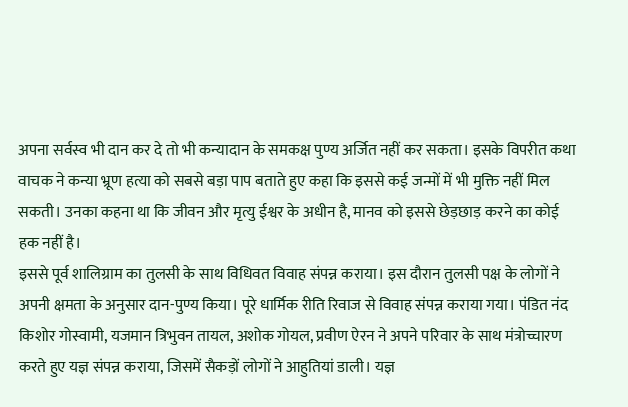अपना सर्वस्व भी दान कर दे तो भी कन्यादान के समकक्ष पुण्य अर्जित नहीं कर सकता। इसके विपरीत कथा वाचक ने कन्या भ्रूण हत्या को सबसे बड़ा पाप बताते हुए कहा कि इससे कई जन्मों में भी मुक्ति नहीं मिल सकती। उनका कहना था कि जीवन और मृत्यु ईश्वर के अधीन है, मानव को इससे छेड़छाड़ करने का कोई हक नहीं है।
इससे पूर्व शालिग्राम का तुलसी के साथ विधिवत विवाह संपन्न कराया। इस दौरान तुलसी पक्ष के लोगों ने अपनी क्षमता के अनुसार दान-पुण्य किया। पूरे धार्मिक रीति रिवाज से विवाह संपन्न कराया गया। पंडित नंद किशोर गोस्वामी, यजमान त्रिभुवन तायल, अशोक गोयल, प्रवीण ऐरन ने अपने परिवार के साथ मंत्रोच्चारण करते हुए यज्ञ संपन्न कराया, जिसमें सैकड़ों लोगों ने आहुतियां डाली। यज्ञ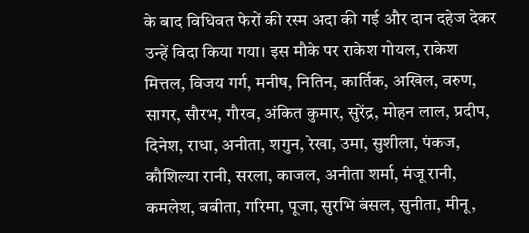के बाद विधिवत फेरों की रस्म अदा की गई और दान दहेज देकर उन्हें विदा किया गया। इस मौके पर राकेश गोयल, राकेश मित्तल, विजय गर्ग, मनीष, नितिन, कार्तिक, अखिल, वरुण, सागर, सौरभ, गौरव, अंकित कुमार, सुरेंद्र, मोहन लाल, प्रदीप, दिनेश, राधा, अनीता, शगुन, रेखा, उमा, सुशीला, पंकज, कौशिल्या रानी, सरला, काजल, अनीता शर्मा, मंजू रानी, कमलेश, बबीता, गरिमा, पूजा, सुरभि बंसल, सुनीता, मीनू,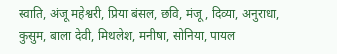स्वाति, अंजू महेश्वरी, प्रिया बंसल, छवि, मंजू, दिव्या, अनुराधा, कुसुम, बाला देवी, मिथलेश, मनीषा, सोनिया, पायल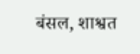बंसल, शाश्वत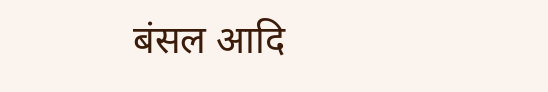बंसल आदि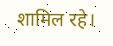शामिल रहे।